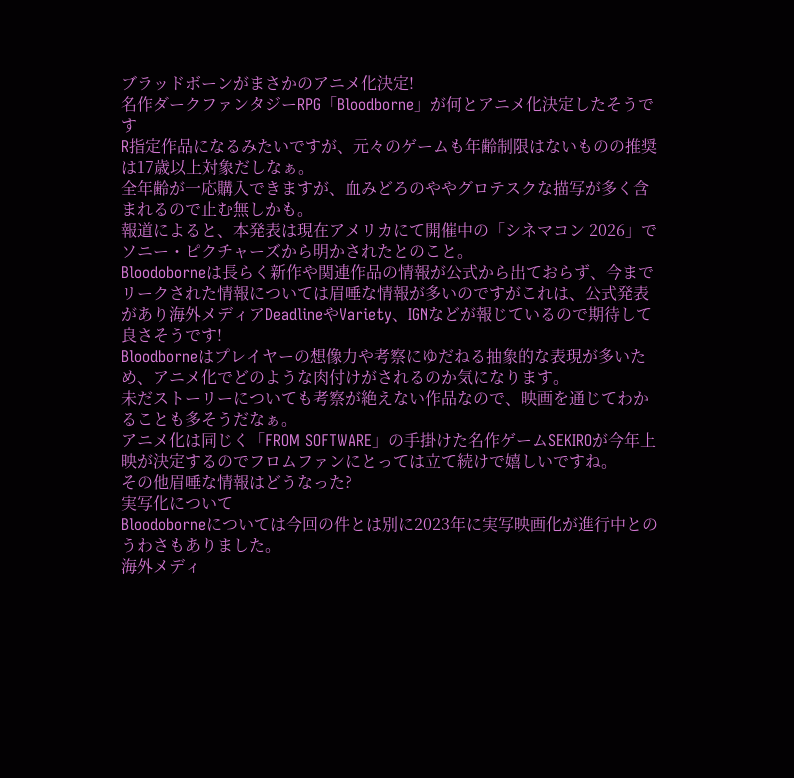ブラッドボーンがまさかのアニメ化決定!
名作ダークファンタジーRPG「Bloodborne」が何とアニメ化決定したそうです
R指定作品になるみたいですが、元々のゲームも年齢制限はないものの推奨は17歳以上対象だしなぁ。
全年齢が一応購入できますが、血みどろのややグロテスクな描写が多く含まれるので止む無しかも。
報道によると、本発表は現在アメリカにて開催中の「シネマコン 2026」でソニー・ピクチャーズから明かされたとのこと。
Bloodoborneは長らく新作や関連作品の情報が公式から出ておらず、今までリークされた情報については眉唾な情報が多いのですがこれは、公式発表があり海外メディアDeadlineやVariety、IGNなどが報じているので期待して良さそうです!
Bloodborneはプレイヤーの想像力や考察にゆだねる抽象的な表現が多いため、アニメ化でどのような肉付けがされるのか気になります。
未だストーリーについても考察が絶えない作品なので、映画を通じてわかることも多そうだなぁ。
アニメ化は同じく「FROM SOFTWARE」の手掛けた名作ゲームSEKIROが今年上映が決定するのでフロムファンにとっては立て続けで嬉しいですね。
その他眉唾な情報はどうなった?
実写化について
Bloodoborneについては今回の件とは別に2023年に実写映画化が進行中とのうわさもありました。
海外メディ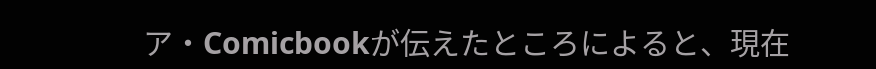ア・Comicbookが伝えたところによると、現在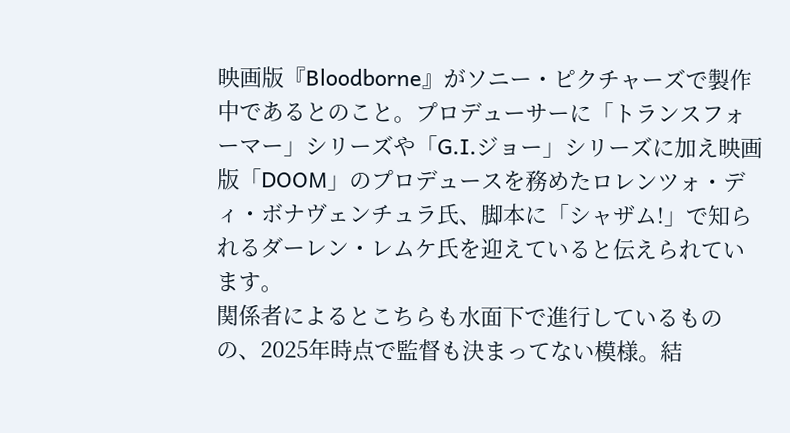映画版『Bloodborne』がソニー・ピクチャーズで製作中であるとのこと。プロデューサーに「トランスフォーマー」シリーズや「G.I.ジョー」シリーズに加え映画版「DOOM」のプロデュースを務めたロレンツォ・ディ・ボナヴェンチュラ氏、脚本に「シャザム!」で知られるダーレン・レムケ氏を迎えていると伝えられています。
関係者によるとこちらも水面下で進行しているものの、2025年時点で監督も決まってない模様。結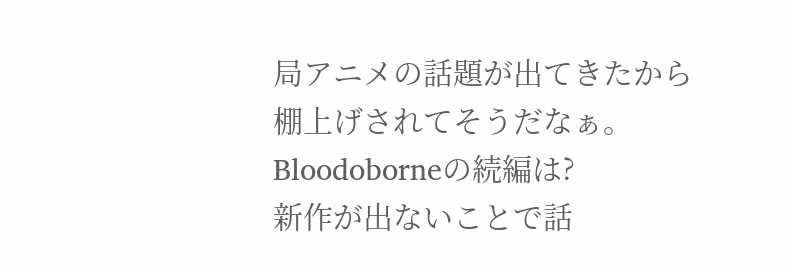局アニメの話題が出てきたから棚上げされてそうだなぁ。
Bloodoborneの続編は?
新作が出ないことで話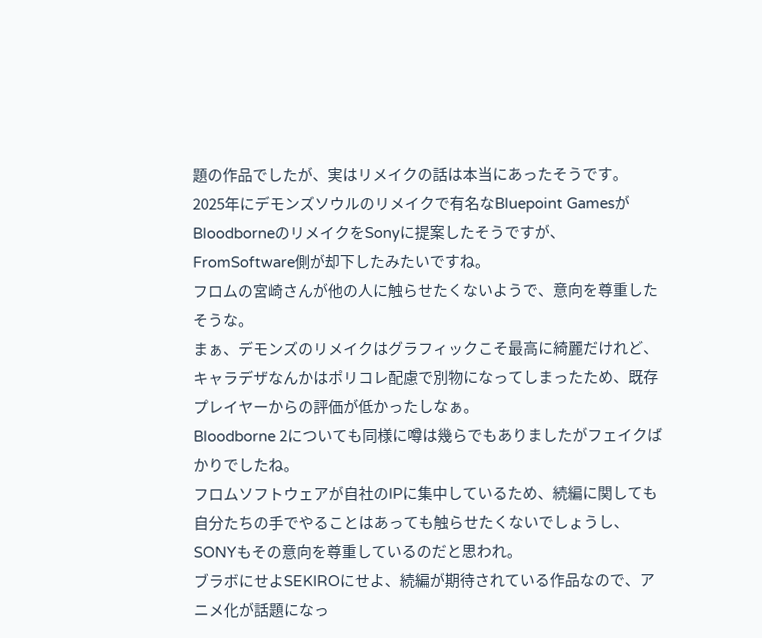題の作品でしたが、実はリメイクの話は本当にあったそうです。
2025年にデモンズソウルのリメイクで有名なBluepoint GamesがBloodborneのリメイクをSonyに提案したそうですが、FromSoftware側が却下したみたいですね。
フロムの宮崎さんが他の人に触らせたくないようで、意向を尊重したそうな。
まぁ、デモンズのリメイクはグラフィックこそ最高に綺麗だけれど、キャラデザなんかはポリコレ配慮で別物になってしまったため、既存プレイヤーからの評価が低かったしなぁ。
Bloodborne 2についても同様に噂は幾らでもありましたがフェイクばかりでしたね。
フロムソフトウェアが自社のIPに集中しているため、続編に関しても自分たちの手でやることはあっても触らせたくないでしょうし、SONYもその意向を尊重しているのだと思われ。
ブラボにせよSEKIROにせよ、続編が期待されている作品なので、アニメ化が話題になっ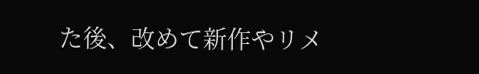た後、改めて新作やリメ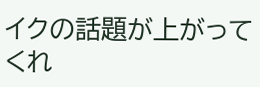イクの話題が上がってくれ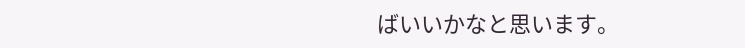ばいいかなと思います。